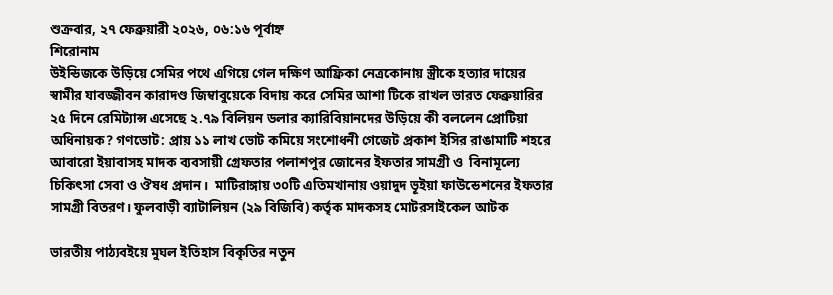শুক্রবার, ২৭ ফেব্রুয়ারী ২০২৬, ০৬:১৬ পূর্বাহ্ন
শিরোনাম
উইন্ডিজকে উড়িয়ে সেমির পথে এগিয়ে গেল দক্ষিণ আফ্রিকা নেত্রকোনায় স্ত্রীকে হত্যার দায়ের স্বামীর যাবজ্জীবন কারাদণ্ড জিম্বাবুয়েকে বিদায় করে সেমির আশা টিকে রাখল ভারত ফেব্রুয়ারির ২৫ দিনে রেমিট্যান্স এসেছে ২.৭৯ বিলিয়ন ডলার ক্যারিবিয়ানদের উড়িয়ে কী বললেন প্রোটিয়া অধিনায়ক? গণভোট: প্রায় ১১ লাখ ভোট কমিয়ে সংশোধনী গেজেট প্রকাশ ইসির রাঙামাটি শহরে আবারো ইয়াবাসহ মাদক ব্যবসায়ী গ্রেফতার পলাশপুর জোনের ইফতার সামগ্রী ও  বিনামূল্যে চিকিৎসা সেবা ও ঔষধ প্রদান।  মাটিরাঙ্গায় ৩০টি এতিমখানায় ওয়াদুদ ভূইয়া ফাউন্ডেশনের ইফতার সামগ্রী বিতরণ। ফুলবাড়ী ব্যাটালিয়ন (২৯ বিজিবি) কর্তৃক মাদকসহ মোটরসাইকেল আটক

ভারতীয় পাঠ্যবইয়ে মুঘল ইতিহাস বিকৃতির নতুন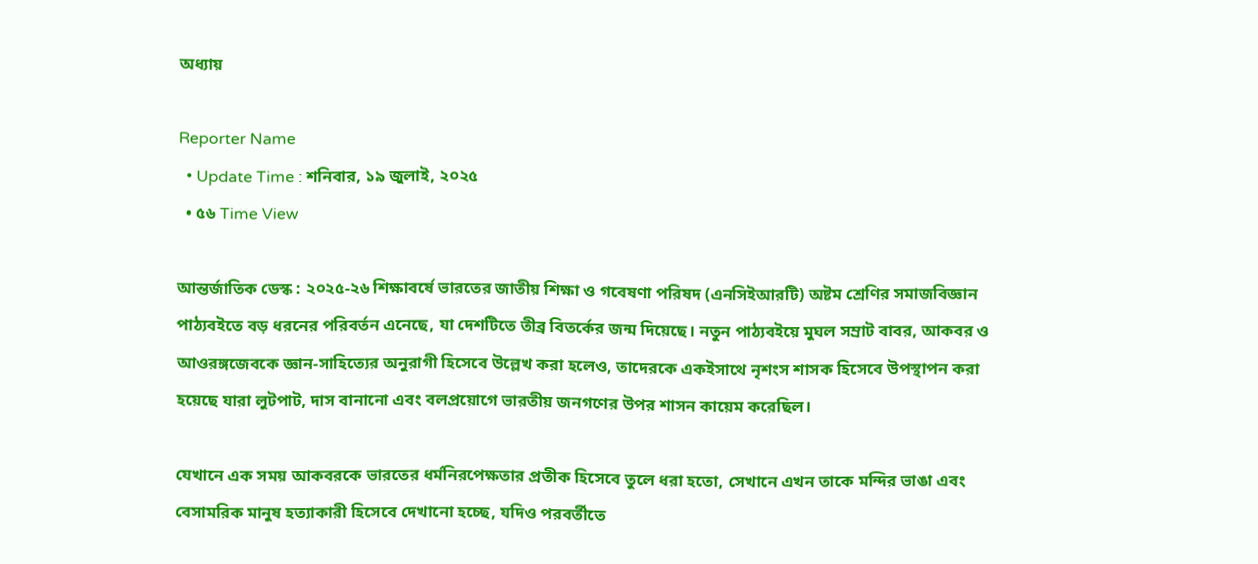অধ্যায়

Reporter Name
  • Update Time : শনিবার, ১৯ জুলাই, ২০২৫
  • ৫৬ Time View

আন্তর্জাতিক ডেস্ক : ২০২৫-২৬ শিক্ষাবর্ষে ভারতের জাতীয় শিক্ষা ও গবেষণা পরিষদ (এনসিইআরটি) অষ্টম শ্রেণির সমাজবিজ্ঞান পাঠ্যবইতে বড় ধরনের পরিবর্তন এনেছে, যা দেশটিতে তীব্র বিতর্কের জন্ম দিয়েছে। নতুন পাঠ্যবইয়ে মুঘল সম্রাট বাবর, আকবর ও আওরঙ্গজেবকে জ্ঞান-সাহিত্যের অনুরাগী হিসেবে উল্লেখ করা হলেও, তাদেরকে একইসাথে নৃশংস শাসক হিসেবে উপস্থাপন করা হয়েছে যারা লুটপাট, দাস বানানো এবং বলপ্রয়োগে ভারতীয় জনগণের উপর শাসন কায়েম করেছিল।

যেখানে এক সময় আকবরকে ভারতের ধর্মনিরপেক্ষতার প্রতীক হিসেবে তুলে ধরা হতো, সেখানে এখন তাকে মন্দির ভাঙা এবং বেসামরিক মানুষ হত্যাকারী হিসেবে দেখানো হচ্ছে, যদিও পরবর্তীতে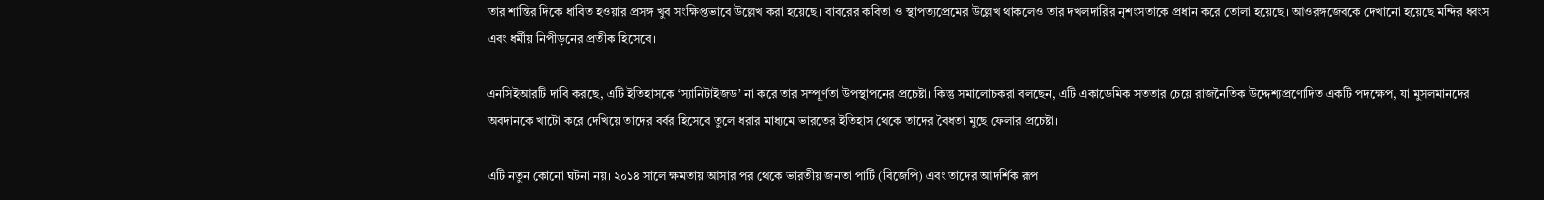তার শান্তির দিকে ধাবিত হওয়ার প্রসঙ্গ খুব সংক্ষিপ্তভাবে উল্লেখ করা হয়েছে। বাবরের কবিতা ও স্থাপত্যপ্রেমের উল্লেখ থাকলেও তার দখলদারির নৃশংসতাকে প্রধান করে তোলা হয়েছে। আওরঙ্গজেবকে দেখানো হয়েছে মন্দির ধ্বংস এবং ধর্মীয় নিপীড়নের প্রতীক হিসেবে।

এনসিইআরটি দাবি করছে, এটি ইতিহাসকে ‘স্যানিটাইজড’ না করে তার সম্পূর্ণতা উপস্থাপনের প্রচেষ্টা। কিন্তু সমালোচকরা বলছেন, এটি একাডেমিক সততার চেয়ে রাজনৈতিক উদ্দেশ্যপ্রণোদিত একটি পদক্ষেপ, যা মুসলমানদের অবদানকে খাটো করে দেখিয়ে তাদের বর্বর হিসেবে তুলে ধরার মাধ্যমে ভারতের ইতিহাস থেকে তাদের বৈধতা মুছে ফেলার প্রচেষ্টা।

এটি নতুন কোনো ঘটনা নয়। ২০১৪ সালে ক্ষমতায় আসার পর থেকে ভারতীয় জনতা পার্টি (বিজেপি) এবং তাদের আদর্শিক রূপ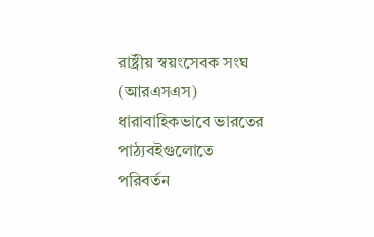রাষ্ট্রীয় স্বয়ংসেবক সংঘ (আরএসএস) ধারাবাহিকভাবে ভারতের পাঠ্যবইগুলোতে পরিবর্তন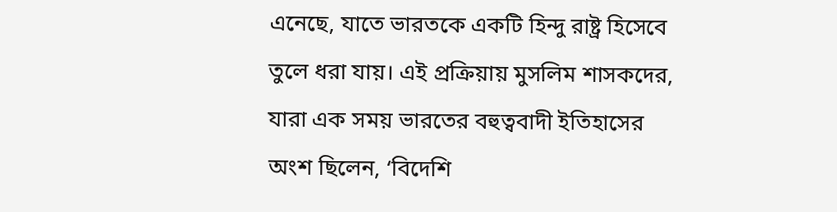এনেছে, যাতে ভারতকে একটি হিন্দু রাষ্ট্র হিসেবে তুলে ধরা যায়। এই প্রক্রিয়ায় মুসলিম শাসকদের, যারা এক সময় ভারতের বহুত্ববাদী ইতিহাসের অংশ ছিলেন, ‘বিদেশি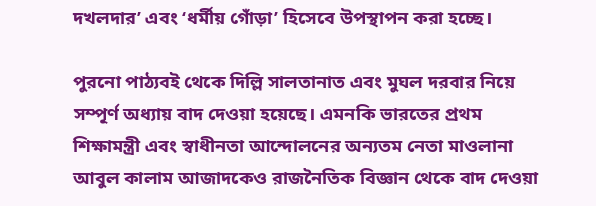দখলদার’ এবং ‘ধর্মীয় গোঁড়া’ হিসেবে উপস্থাপন করা হচ্ছে।

পুরনো পাঠ্যবই থেকে দিল্লি সালতানাত এবং মুঘল দরবার নিয়ে সম্পূর্ণ অধ্যায় বাদ দেওয়া হয়েছে। এমনকি ভারতের প্রথম শিক্ষামন্ত্রী এবং স্বাধীনতা আন্দোলনের অন্যতম নেতা মাওলানা আবুল কালাম আজাদকেও রাজনৈতিক বিজ্ঞান থেকে বাদ দেওয়া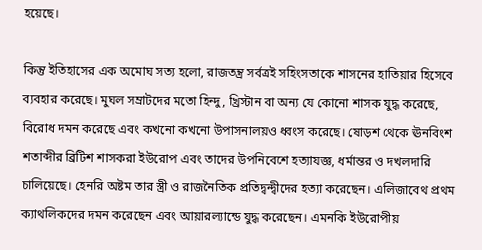হয়েছে।

কিন্তু ইতিহাসের এক অমোঘ সত্য হলো, রাজতন্ত্র সর্বত্রই সহিংসতাকে শাসনের হাতিয়ার হিসেবে ব্যবহার করেছে। মুঘল সম্রাটদের মতো হিন্দু, খ্রিস্টান বা অন্য যে কোনো শাসক যুদ্ধ করেছে, বিরোধ দমন করেছে এবং কখনো কখনো উপাসনালয়ও ধ্বংস করেছে। ষোড়শ থেকে ঊনবিংশ শতাব্দীর ব্রিটিশ শাসকরা ইউরোপ এবং তাদের উপনিবেশে হত্যাযজ্ঞ, ধর্মান্তর ও দখলদারি চালিয়েছে। হেনরি অষ্টম তার স্ত্রী ও রাজনৈতিক প্রতিদ্বন্দ্বীদের হত্যা করেছেন। এলিজাবেথ প্রথম ক্যাথলিকদের দমন করেছেন এবং আয়ারল্যান্ডে যুদ্ধ করেছেন। এমনকি ইউরোপীয়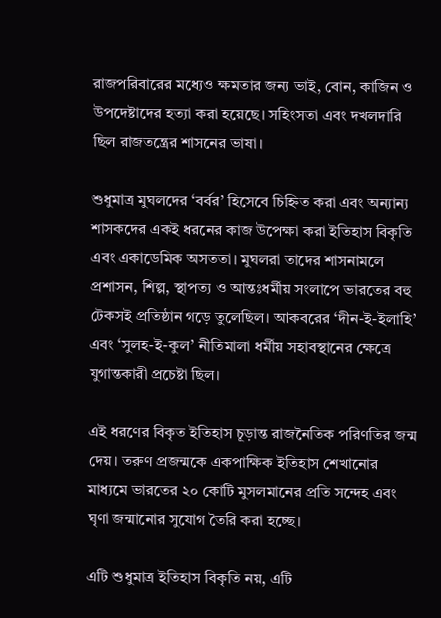রাজপরিবারের মধ্যেও ক্ষমতার জন্য ভাই, বোন, কাজিন ও উপদেষ্টাদের হত্যা করা হয়েছে। সহিংসতা এবং দখলদারি ছিল রাজতন্ত্রের শাসনের ভাষা।

শুধুমাত্র মুঘলদের ‘বর্বর’ হিসেবে চিহ্নিত করা এবং অন্যান্য শাসকদের একই ধরনের কাজ উপেক্ষা করা ইতিহাস বিকৃতি এবং একাডেমিক অসততা। মুঘলরা তাদের শাসনামলে প্রশাসন, শিল্প, স্থাপত্য ও আন্তঃধর্মীয় সংলাপে ভারতের বহু টেকসই প্রতিষ্ঠান গড়ে তুলেছিল। আকবরের ‘দীন-ই-ইলাহি’ এবং ‘সুলহ-ই-কুল’ নীতিমালা ধর্মীয় সহাবস্থানের ক্ষেত্রে যুগান্তকারী প্রচেষ্টা ছিল।

এই ধরণের বিকৃত ইতিহাস চূড়ান্ত রাজনৈতিক পরিণতির জন্ম দেয়। তরুণ প্রজন্মকে একপাক্ষিক ইতিহাস শেখানোর মাধ্যমে ভারতের ২০ কোটি মুসলমানের প্রতি সন্দেহ এবং ঘৃণা জন্মানোর সুযোগ তৈরি করা হচ্ছে।

এটি শুধুমাত্র ইতিহাস বিকৃতি নয়, এটি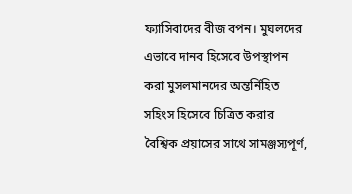ফ্যাসিবাদের বীজ বপন। মুঘলদের এভাবে দানব হিসেবে উপস্থাপন করা মুসলমানদের অন্তর্নিহিত সহিংস হিসেবে চিত্রিত করার বৈশ্বিক প্রয়াসের সাথে সামঞ্জস্যপূর্ণ,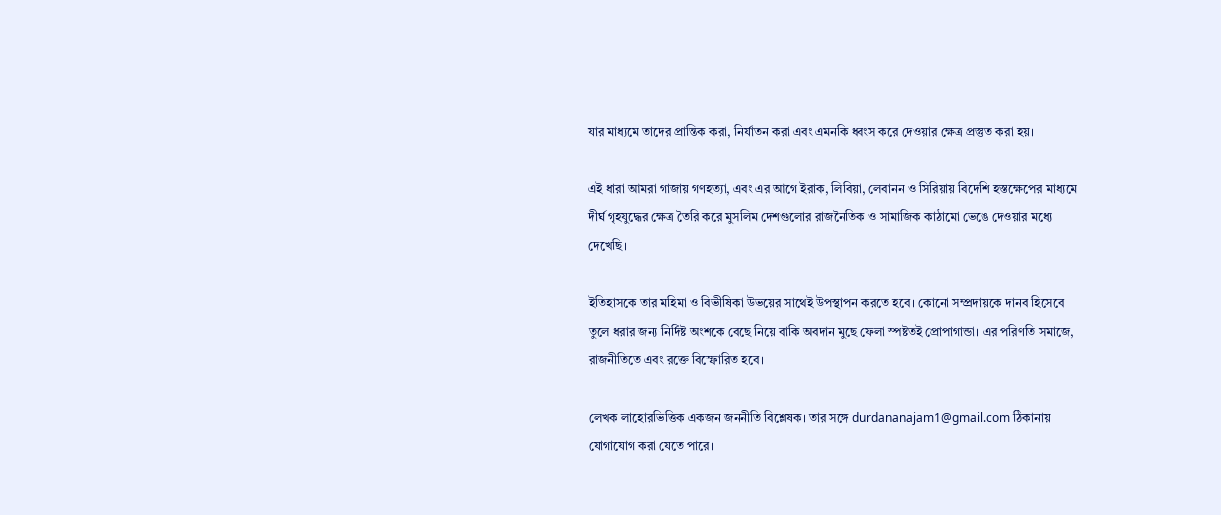যার মাধ্যমে তাদের প্রান্তিক করা, নির্যাতন করা এবং এমনকি ধ্বংস করে দেওয়ার ক্ষেত্র প্রস্তুত করা হয়।

এই ধারা আমরা গাজায় গণহত্যা, এবং এর আগে ইরাক, লিবিয়া, লেবানন ও সিরিয়ায় বিদেশি হস্তক্ষেপের মাধ্যমে দীর্ঘ গৃহযুদ্ধের ক্ষেত্র তৈরি করে মুসলিম দেশগুলোর রাজনৈতিক ও সামাজিক কাঠামো ভেঙে দেওয়ার মধ্যে দেখেছি।

ইতিহাসকে তার মহিমা ও বিভীষিকা উভয়ের সাথেই উপস্থাপন করতে হবে। কোনো সম্প্রদায়কে দানব হিসেবে তুলে ধরার জন্য নির্দিষ্ট অংশকে বেছে নিয়ে বাকি অবদান মুছে ফেলা স্পষ্টতই প্রোপাগান্ডা। এর পরিণতি সমাজে, রাজনীতিতে এবং রক্তে বিস্ফোরিত হবে।

লেখক লাহোরভিত্তিক একজন জননীতি বিশ্লেষক। তার সঙ্গে durdananajam1@gmail.com ঠিকানায় যোগাযোগ করা যেতে পারে।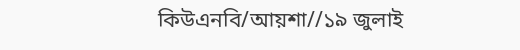কিউএনবি/আয়শা//১৯ জুলাই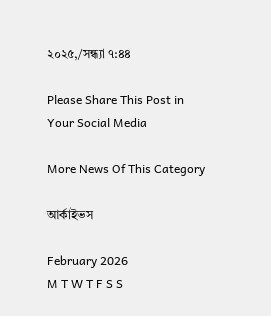২০২৫,/সন্ধ্যা ৭:৪৪

Please Share This Post in Your Social Media

More News Of This Category

আর্কাইভস

February 2026
M T W T F S S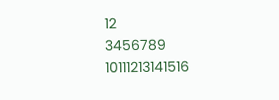12
3456789
10111213141516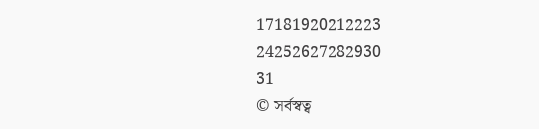17181920212223
24252627282930
31
© সর্বস্বত্ব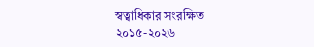স্বত্বাধিকার সংরক্ষিত ২০১৫-২০২৬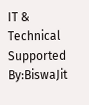IT & Technical Supported By:BiswaJit